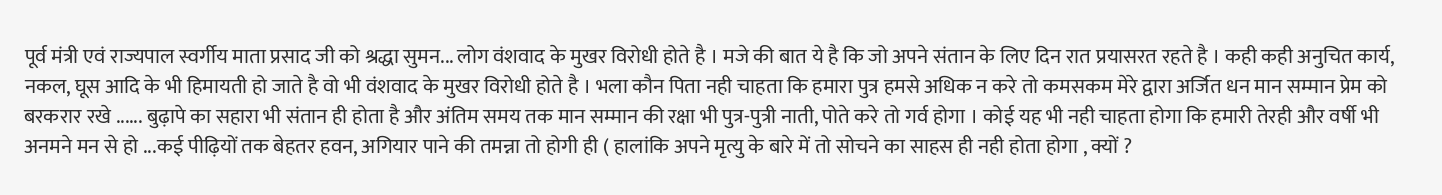पूर्व मंत्री एवं राज्यपाल स्वर्गीय माता प्रसाद जी को श्रद्धा सुमन... लोग वंशवाद के मुखर विरोधी होते है । मजे की बात ये है कि जो अपने संतान के लिए दिन रात प्रयासरत रहते है । कही कही अनुचित कार्य, नकल, घूस आदि के भी हिमायती हो जाते है वो भी वंशवाद के मुखर विरोधी होते है । भला कौन पिता नही चाहता कि हमारा पुत्र हमसे अधिक न करे तो कमसकम मेरे द्वारा अर्जित धन मान सम्मान प्रेम को बरकरार रखे ...... बुढ़ापे का सहारा भी संतान ही होता है और अंतिम समय तक मान सम्मान की रक्षा भी पुत्र-पुत्री नाती, पोते करे तो गर्व होगा । कोई यह भी नही चाहता होगा कि हमारी तेरही और वर्षी भी अनमने मन से हो ...कई पीढ़ियों तक बेहतर हवन, अगियार पाने की तमन्ना तो होगी ही ( हालांकि अपने मृत्यु के बारे में तो सोचने का साहस ही नही होता होगा , क्यों ?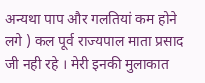अन्यथा पाप और गलतियां कम होने लगे ) कल पूर्व राज्यपाल माता प्रसाद जी नही रहे । मेरी इनकी मुलाकात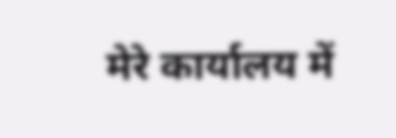मेरे कार्यालय में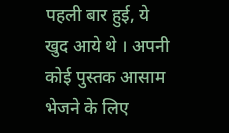पहली बार हुई, ये खुद आये थे । अपनी कोई पुस्तक आसाम भेजने के लिए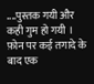....पुस्तक गयी और कही गुम हो गयी । फ़ोन पर कई तगादे के बाद एक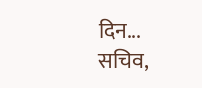दिन...
सचिव,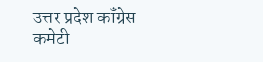उत्तर प्रदेश कॉंग्रेस कमेटी